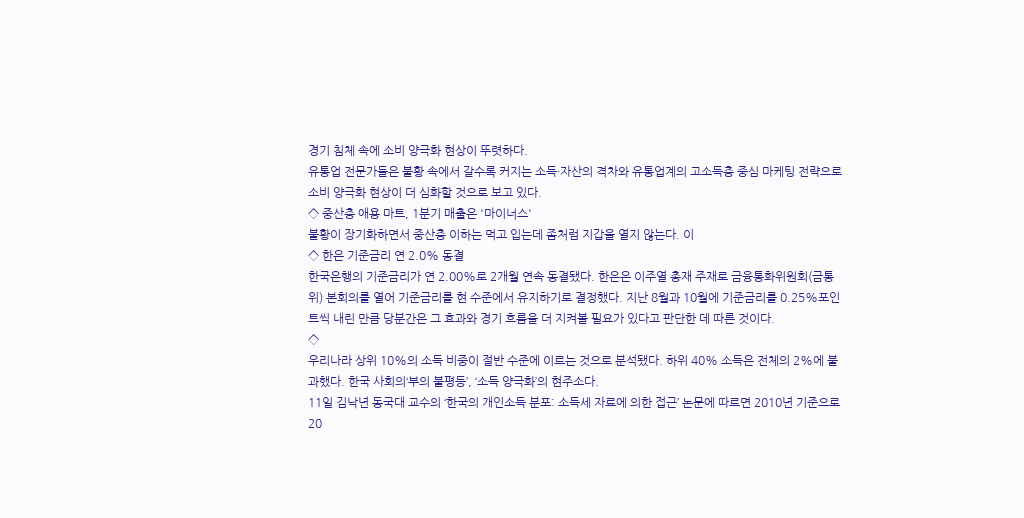경기 침체 속에 소비 양극화 현상이 뚜렷하다.
유통업 전문가들은 불황 속에서 갈수록 커지는 소득·자산의 격차와 유통업계의 고소득층 중심 마케팅 전략으로 소비 양극화 현상이 더 심화할 것으로 보고 있다.
◇ 중산층 애용 마트, 1분기 매출은 '마이너스'
불황이 장기화하면서 중산층 이하는 먹고 입는데 좀처럼 지갑을 열지 않는다. 이
◇ 한은 기준금리 연 2.0% 동결
한국은행의 기준금리가 연 2.00%로 2개월 연속 동결됐다. 한은은 이주열 총재 주재로 금융통화위원회(금통위) 본회의를 열어 기준금리를 현 수준에서 유지하기로 결정했다. 지난 8월과 10월에 기준금리를 0.25%포인트씩 내린 만큼 당분간은 그 효과와 경기 흐름을 더 지켜볼 필요가 있다고 판단한 데 따른 것이다.
◇
우리나라 상위 10%의 소득 비중이 절반 수준에 이르는 것으로 분석됐다. 하위 40% 소득은 전체의 2%에 불과했다. 한국 사회의‘부의 불평등’, ‘소득 양극화’의 현주소다.
11일 김낙년 동국대 교수의 ‘한국의 개인소득 분포: 소득세 자료에 의한 접근’ 논문에 따르면 2010년 기준으로 20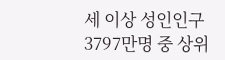세 이상 성인인구 3797만명 중 상위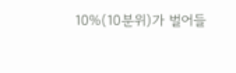10%(10분위)가 벌어들